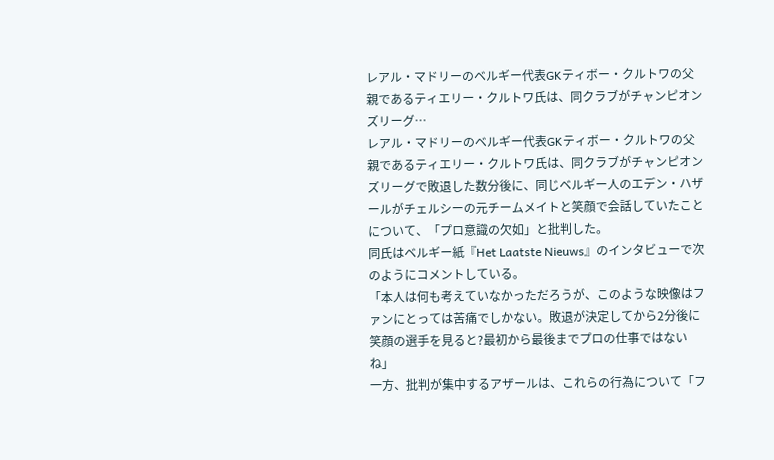レアル・マドリーのベルギー代表GKティボー・クルトワの父親であるティエリー・クルトワ氏は、同クラブがチャンピオンズリーグ…
レアル・マドリーのベルギー代表GKティボー・クルトワの父親であるティエリー・クルトワ氏は、同クラブがチャンピオンズリーグで敗退した数分後に、同じベルギー人のエデン・ハザールがチェルシーの元チームメイトと笑顔で会話していたことについて、「プロ意識の欠如」と批判した。
同氏はベルギー紙『Het Laatste Nieuws』のインタビューで次のようにコメントしている。
「本人は何も考えていなかっただろうが、このような映像はファンにとっては苦痛でしかない。敗退が決定してから2分後に笑顔の選手を見ると?最初から最後までプロの仕事ではないね」
一方、批判が集中するアザールは、これらの行為について「フ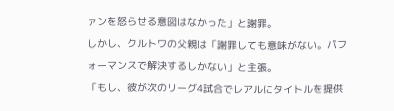ァンを怒らせる意図はなかった」と謝罪。
しかし、クルトワの父親は「謝罪しても意味がない。パフォーマンスで解決するしかない」と主張。
「もし、彼が次のリーグ4試合でレアルにタイトルを提供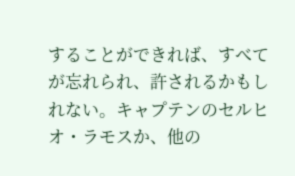することができれば、すべてが忘れられ、許されるかもしれない。キャプテンのセルヒオ・ラモスか、他の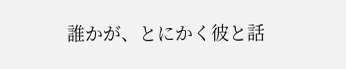誰かが、とにかく彼と話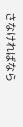さなければなら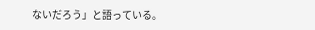ないだろう」と語っている。